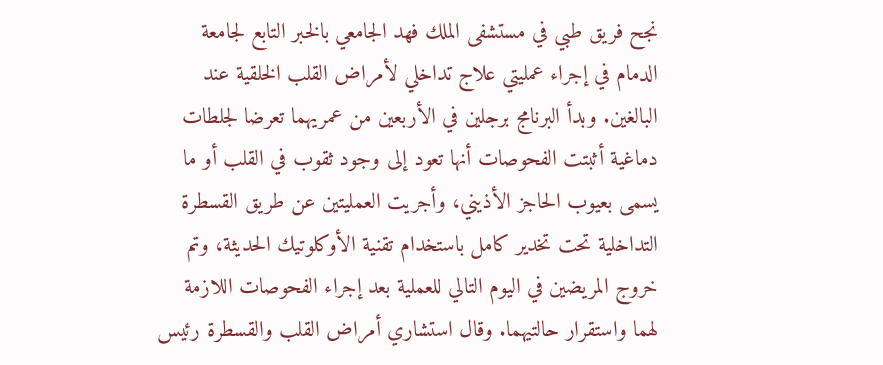نجح فريق طبي في مستشفى الملك فهد الجامعي بالخبر التابع لجامعة الدمام في إجراء عمليتي علاج تداخلي لأمراض القلب الخلقية عند البالغين. وبدأ البرنامج برجلين في الأربعين من عمريهما تعرضا لجلطات دماغية أثبتت الفحوصات أنها تعود إلى وجود ثقوب في القلب أو ما يسمى بعيوب الحاجز الأذيني، وأجريت العمليتين عن طريق القسطرة التداخلية تحت تخدير كامل باستخدام تقنية الأوكلوتيك الحديثة، وتم خروج المريضين في اليوم التالي للعملية بعد إجراء الفحوصات اللازمة لهما واستقرار حالتيهما. وقال استشاري أمراض القلب والقسطرة رئيس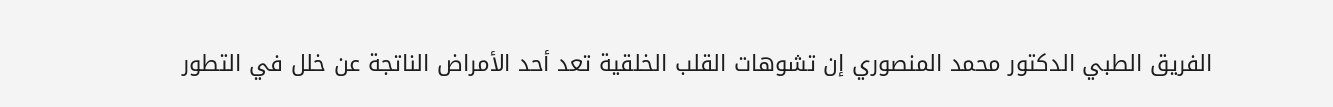الفريق الطبي الدكتور محمد المنصوري إن تشوهات القلب الخلقية تعد أحد الأمراض الناتجة عن خلل في التطور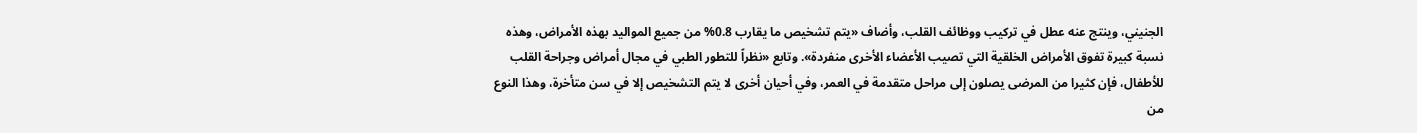الجنيني، وينتج عنه عطل في تركيب ووظائف القلب، وأضاف «يتم تشخيص ما يقارب 0.8% من جميع المواليد بهذه الأمراض، وهذه نسبة كبيرة تفوق الأمراض الخلقية التي تصيب الأعضاء الأخرى منفردة». وتابع «نظراً للتطور الطبي في مجال أمراض وجراحة القلب للأطفال، فإن كثيرا من المرضى يصلون إلى مراحل متقدمة في العمر، وفي أحيان أخرى لا يتم التشخيص إلا في سن متأخرة، وهذا النوع من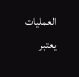العمليات يعتبر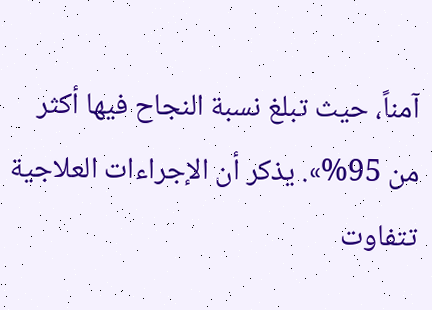آمناً، حيث تبلغ نسبة النجاح فيها أكثر من 95%». يذكر أن الإجراءات العلاجية تتفاوت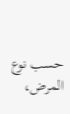حسب نوع المرض،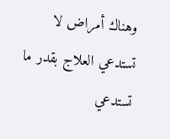وهناك أمراض لا تستدعي العلاج بقدر ما تستدعي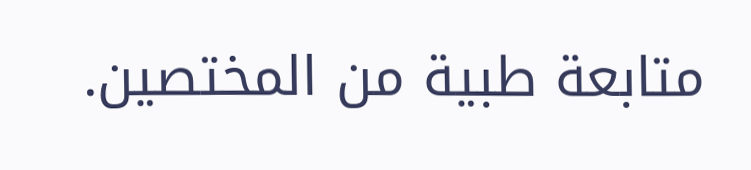متابعة طبية من المختصين.